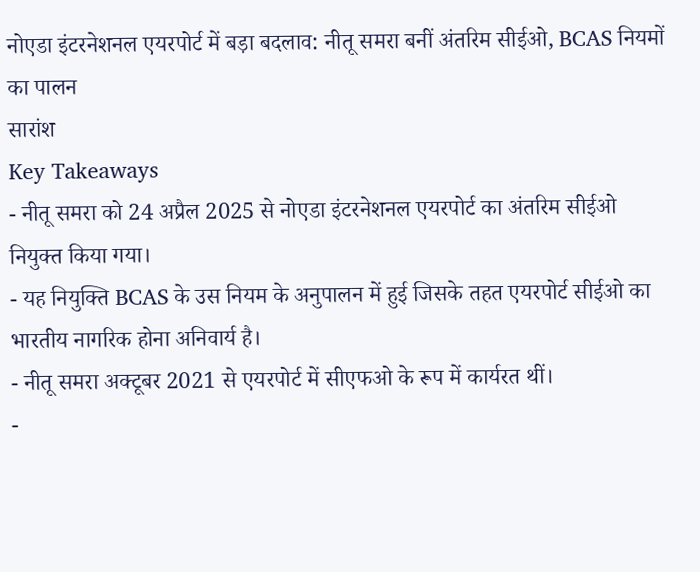नोएडा इंटरनेशनल एयरपोर्ट में बड़ा बदलाव: नीतू समरा बनीं अंतरिम सीईओ, BCAS नियमों का पालन
सारांश
Key Takeaways
- नीतू समरा को 24 अप्रैल 2025 से नोएडा इंटरनेशनल एयरपोर्ट का अंतरिम सीईओ नियुक्त किया गया।
- यह नियुक्ति BCAS के उस नियम के अनुपालन में हुई जिसके तहत एयरपोर्ट सीईओ का भारतीय नागरिक होना अनिवार्य है।
- नीतू समरा अक्टूबर 2021 से एयरपोर्ट में सीएफओ के रूप में कार्यरत थीं।
-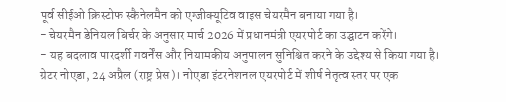पूर्व सीईओ क्रिस्टोफ स्कैनेलमैन को एग्जीक्यूटिव वाइस चेयरमैन बनाया गया है।
- चेयरमैन डेनियल बिर्चर के अनुसार मार्च 2026 में प्रधानमंत्री एयरपोर्ट का उद्घाटन करेंगे।
- यह बदलाव पारदर्शी गवर्नेंस और नियामकीय अनुपालन सुनिश्चित करने के उद्देश्य से किया गया है।
ग्रेटर नोएडा, 24 अप्रैल (राष्ट्र प्रेस)। नोएडा इंटरनेशनल एयरपोर्ट में शीर्ष नेतृत्व स्तर पर एक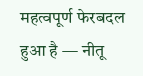महत्वपूर्ण फेरबदल हुआ है — नीतू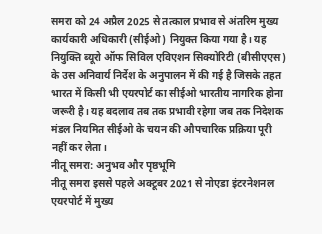समरा को 24 अप्रैल 2025 से तत्काल प्रभाव से अंतरिम मुख्य कार्यकारी अधिकारी (सीईओ) नियुक्त किया गया है। यह नियुक्ति ब्यूरो ऑफ सिविल एविएशन सिक्योरिटी (बीसीएएस) के उस अनिवार्य निर्देश के अनुपालन में की गई है जिसके तहत भारत में किसी भी एयरपोर्ट का सीईओ भारतीय नागरिक होना जरूरी है। यह बदलाव तब तक प्रभावी रहेगा जब तक निदेशक मंडल नियमित सीईओ के चयन की औपचारिक प्रक्रिया पूरी नहीं कर लेता।
नीतू समरा: अनुभव और पृष्ठभूमि
नीतू समरा इससे पहले अक्टूबर 2021 से नोएडा इंटरनेशनल एयरपोर्ट में मुख्य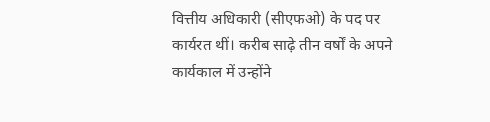वित्तीय अधिकारी (सीएफओ) के पद पर कार्यरत थीं। करीब साढ़े तीन वर्षों के अपने कार्यकाल में उन्होंने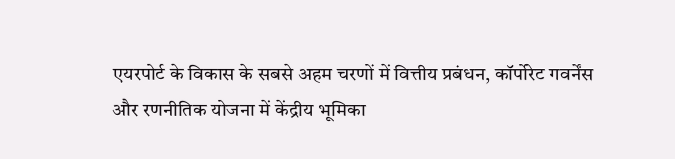एयरपोर्ट के विकास के सबसे अहम चरणों में वित्तीय प्रबंधन, कॉर्पोरेट गवर्नेंस और रणनीतिक योजना में केंद्रीय भूमिका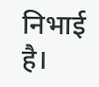निभाई है।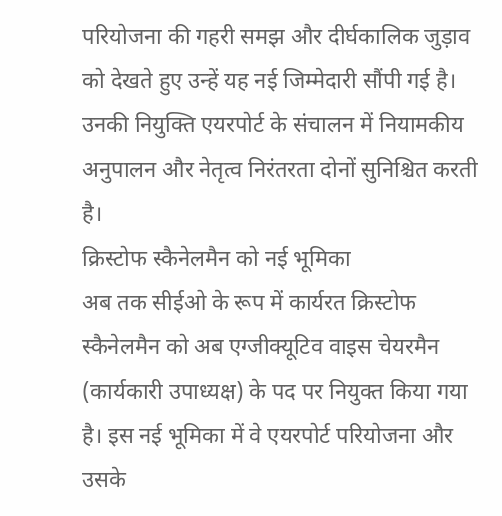परियोजना की गहरी समझ और दीर्घकालिक जुड़ाव को देखते हुए उन्हें यह नई जिम्मेदारी सौंपी गई है। उनकी नियुक्ति एयरपोर्ट के संचालन में नियामकीय अनुपालन और नेतृत्व निरंतरता दोनों सुनिश्चित करती है।
क्रिस्टोफ स्कैनेलमैन को नई भूमिका
अब तक सीईओ के रूप में कार्यरत क्रिस्टोफ स्कैनेलमैन को अब एग्जीक्यूटिव वाइस चेयरमैन (कार्यकारी उपाध्यक्ष) के पद पर नियुक्त किया गया है। इस नई भूमिका में वे एयरपोर्ट परियोजना और उसके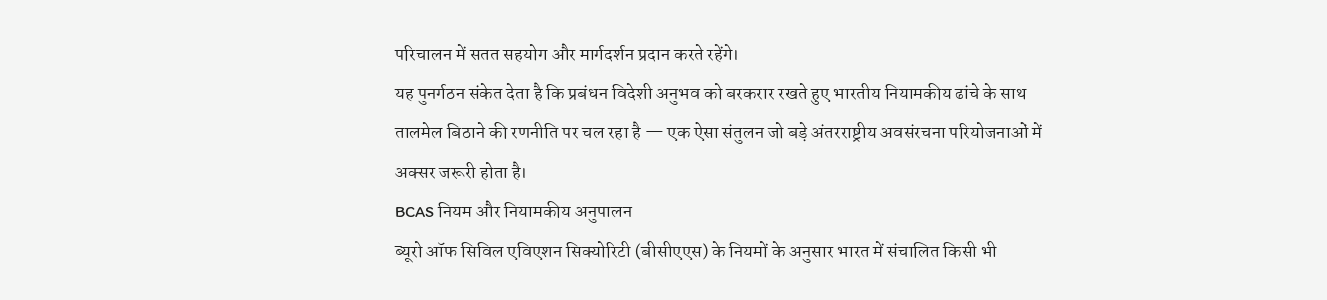परिचालन में सतत सहयोग और मार्गदर्शन प्रदान करते रहेंगे।
यह पुनर्गठन संकेत देता है कि प्रबंधन विदेशी अनुभव को बरकरार रखते हुए भारतीय नियामकीय ढांचे के साथ तालमेल बिठाने की रणनीति पर चल रहा है — एक ऐसा संतुलन जो बड़े अंतरराष्ट्रीय अवसंरचना परियोजनाओं में अक्सर जरूरी होता है।
BCAS नियम और नियामकीय अनुपालन
ब्यूरो ऑफ सिविल एविएशन सिक्योरिटी (बीसीएएस) के नियमों के अनुसार भारत में संचालित किसी भी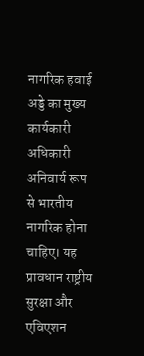नागरिक हवाई अड्डे का मुख्य कार्यकारी अधिकारी अनिवार्य रूप से भारतीय नागरिक होना चाहिए। यह प्रावधान राष्ट्रीय सुरक्षा और एविएशन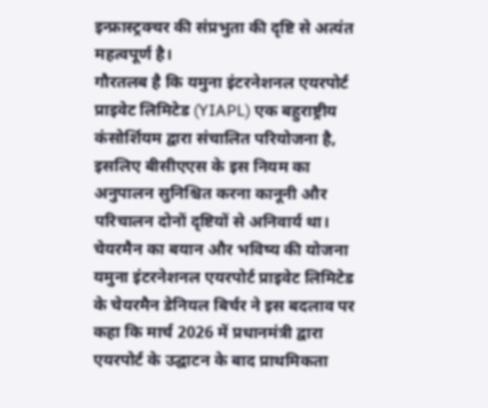इन्फ्रास्ट्रक्चर की संप्रभुता की दृष्टि से अत्यंत महत्वपूर्ण है।
गौरतलब है कि यमुना इंटरनेशनल एयरपोर्ट प्राइवेट लिमिटेड (YIAPL) एक बहुराष्ट्रीय कंसोर्शियम द्वारा संचालित परियोजना है, इसलिए बीसीएएस के इस नियम का अनुपालन सुनिश्चित करना कानूनी और परिचालन दोनों दृष्टियों से अनिवार्य था।
चेयरमैन का बयान और भविष्य की योजना
यमुना इंटरनेशनल एयरपोर्ट प्राइवेट लिमिटेड के चेयरमैन डेनियल बिर्चर ने इस बदलाव पर कहा कि मार्च 2026 में प्रधानमंत्री द्वारा एयरपोर्ट के उद्घाटन के बाद प्राथमिकता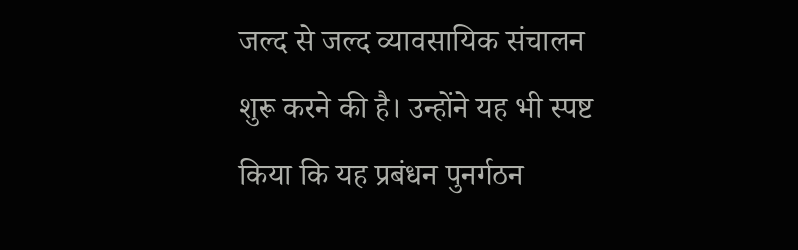जल्द से जल्द व्यावसायिक संचालन शुरू करने की है। उन्होंने यह भी स्पष्ट किया कि यह प्रबंधन पुनर्गठन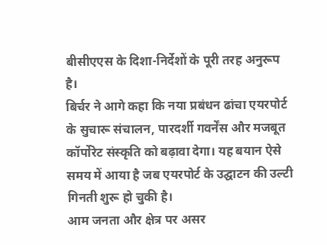बीसीएएस के दिशा-निर्देशों के पूरी तरह अनुरूप है।
बिर्चर ने आगे कहा कि नया प्रबंधन ढांचा एयरपोर्ट के सुचारू संचालन, पारदर्शी गवर्नेंस और मजबूत कॉर्पोरेट संस्कृति को बढ़ावा देगा। यह बयान ऐसे समय में आया है जब एयरपोर्ट के उद्घाटन की उल्टी गिनती शुरू हो चुकी है।
आम जनता और क्षेत्र पर असर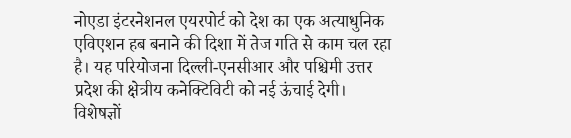नोएडा इंटरनेशनल एयरपोर्ट को देश का एक अत्याधुनिक एविएशन हब बनाने की दिशा में तेज गति से काम चल रहा है। यह परियोजना दिल्ली-एनसीआर और पश्चिमी उत्तर प्रदेश की क्षेत्रीय कनेक्टिविटी को नई ऊंचाई देगी।
विशेषज्ञों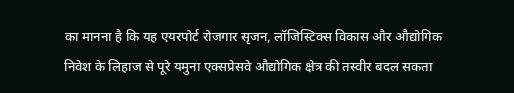का मानना है कि यह एयरपोर्ट रोजगार सृजन, लॉजिस्टिक्स विकास और औद्योगिक निवेश के लिहाज से पूरे यमुना एक्सप्रेसवे औद्योगिक क्षेत्र की तस्वीर बदल सकता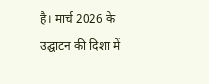है। मार्च 2026 के उद्घाटन की दिशा में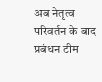अब नेतृत्व परिवर्तन के बाद प्रबंधन टीम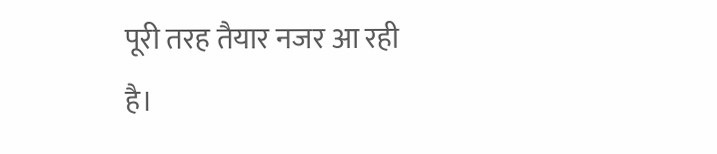पूरी तरह तैयार नजर आ रही है।